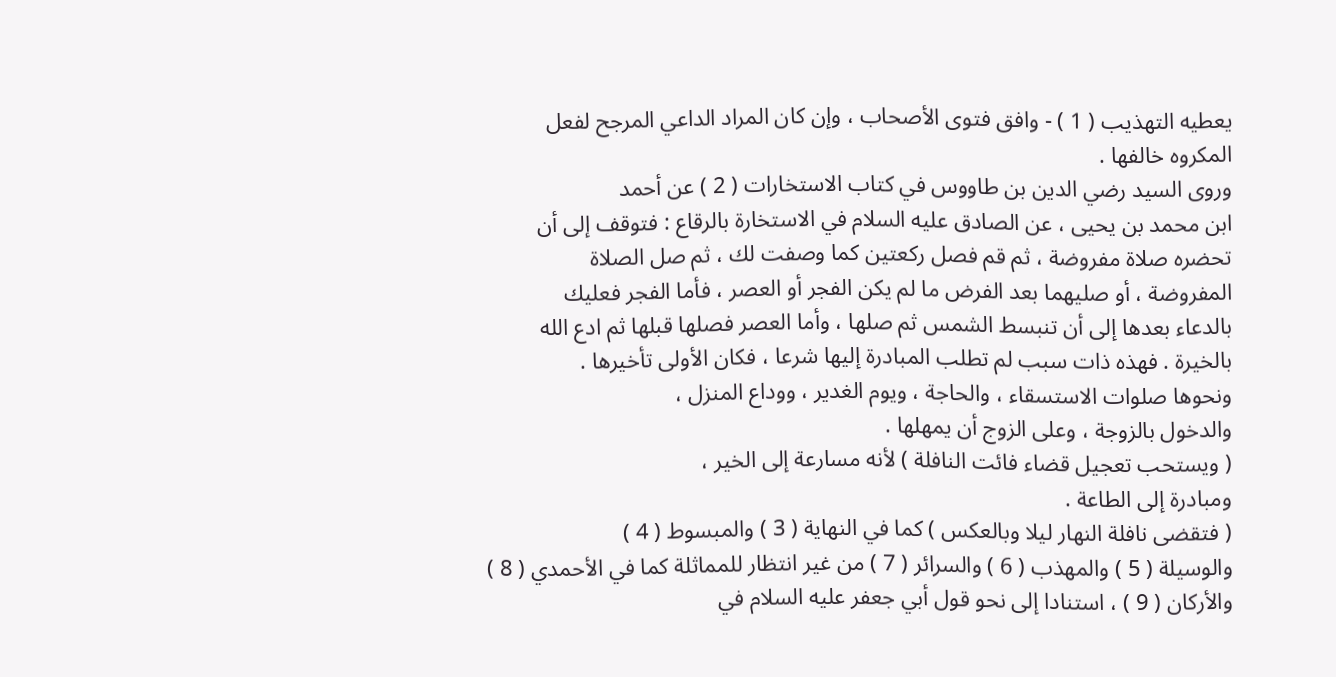يعطيه التهذيب ( 1 ) - وافق فتوى الأصحاب ، وإن كان المراد الداعي المرجح لفعل
المكروه خالفها .
وروى السيد رضي الدين بن طاووس في كتاب الاستخارات ( 2 ) عن أحمد
ابن محمد بن يحيى ، عن الصادق عليه السلام في الاستخارة بالرقاع : فتوقف إلى أن
تحضره صلاة مفروضة ، ثم قم فصل ركعتين كما وصفت لك ، ثم صل الصلاة
المفروضة ، أو صليهما بعد الفرض ما لم يكن الفجر أو العصر ، فأما الفجر فعليك
بالدعاء بعدها إلى أن تنبسط الشمس ثم صلها ، وأما العصر فصلها قبلها ثم ادع الله
بالخيرة . فهذه ذات سبب لم تطلب المبادرة إليها شرعا ، فكان الأولى تأخيرها .
ونحوها صلوات الاستسقاء ، والحاجة ، ويوم الغدير ، ووداع المنزل ،
والدخول بالزوجة ، وعلى الزوج أن يمهلها .
( ويستحب تعجيل قضاء فائت النافلة ) لأنه مسارعة إلى الخير ،
ومبادرة إلى الطاعة .
( فتقضى نافلة النهار ليلا وبالعكس ) كما في النهاية ( 3 ) والمبسوط ( 4 )
والوسيلة ( 5 ) والمهذب ( 6 ) والسرائر ( 7 ) من غير انتظار للمماثلة كما في الأحمدي ( 8 )
والأركان ( 9 ) ، استنادا إلى نحو قول أبي جعفر عليه السلام في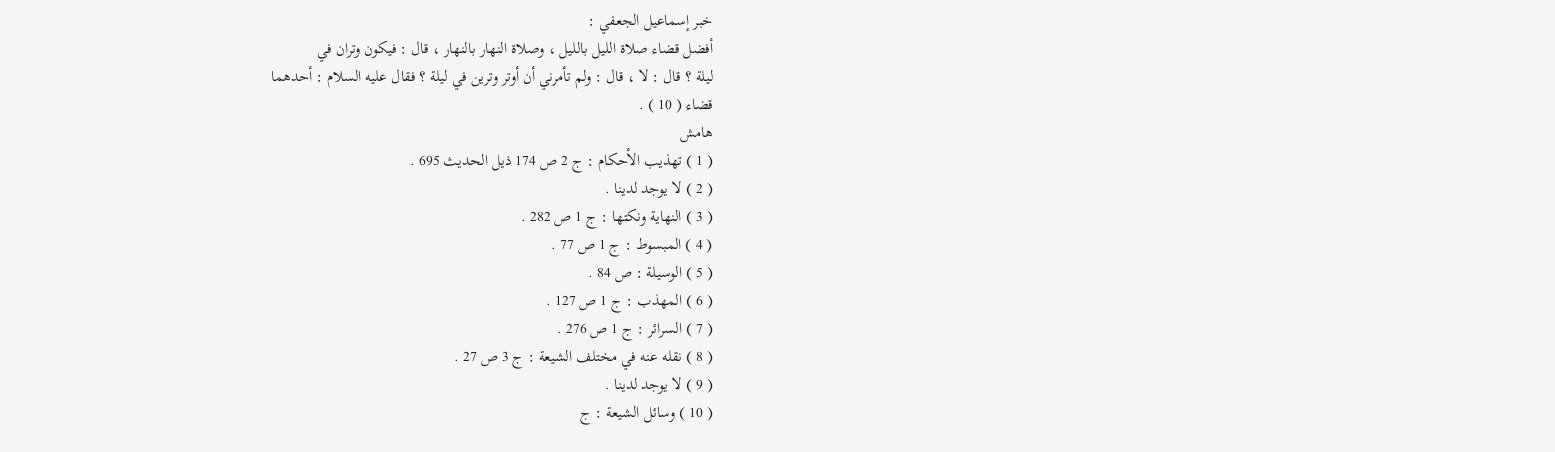خبر إسماعيل الجعفي :
أفضل قضاء صلاة الليل بالليل ، وصلاة النهار بالنهار ، قال : فيكون وتران في
ليلة ؟ قال : لا ، قال : ولم تأمرني أن أوتر وترين في ليلة ؟ فقال عليه السلام : أحدهما
قضاء ( 10 ) .
هامش
( 1 ) تهذيب الأحكام : ج 2 ص 174 ذيل الحديث 695 .
( 2 ) لا يوجد لدينا .
( 3 ) النهاية ونكتها : ج 1 ص 282 .
( 4 ) المبسوط : ج 1 ص 77 .
( 5 ) الوسيلة : ص 84 .
( 6 ) المهذب : ج 1 ص 127 .
( 7 ) السرائر : ج 1 ص 276 .
( 8 ) نقله عنه في مختلف الشيعة : ج 3 ص 27 .
( 9 ) لا يوجد لدينا .
( 10 ) وسائل الشيعة : ج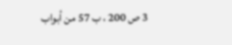3 ص 200 ، ب 57 من أبواب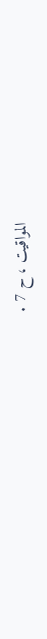المواقيت ، ح 7 .